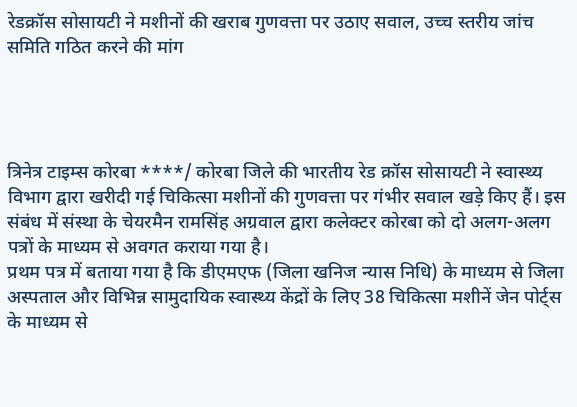रेडक्रॉस सोसायटी ने मशीनों की खराब गुणवत्ता पर उठाए सवाल, उच्च स्तरीय जांच समिति गठित करने की मांग




त्रिनेत्र टाइम्स कोरबा ****/ कोरबा जिले की भारतीय रेड क्रॉस सोसायटी ने स्वास्थ्य विभाग द्वारा खरीदी गई चिकित्सा मशीनों की गुणवत्ता पर गंभीर सवाल खड़े किए हैं। इस संबंध में संस्था के चेयरमैन रामसिंह अग्रवाल द्वारा कलेक्टर कोरबा को दो अलग-अलग पत्रों के माध्यम से अवगत कराया गया है।
प्रथम पत्र में बताया गया है कि डीएमएफ (जिला खनिज न्यास निधि) के माध्यम से जिला अस्पताल और विभिन्न सामुदायिक स्वास्थ्य केंद्रों के लिए 38 चिकित्सा मशीनें जेन पोर्ट्स के माध्यम से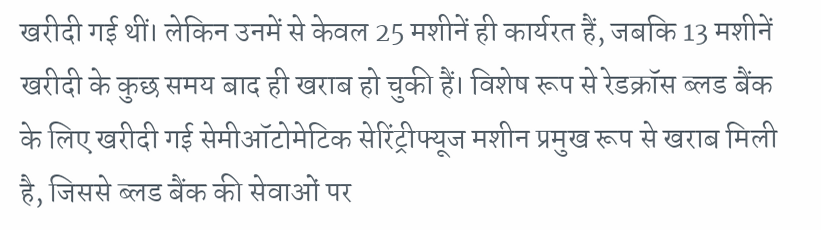खरीदी गई थीं। लेकिन उनमें से केवल 25 मशीनें ही कार्यरत हैं, जबकि 13 मशीनें खरीदी के कुछ समय बाद ही खराब हो चुकी हैं। विशेष रूप से रेडक्रॉस ब्लड बैंक के लिए खरीदी गई सेमीऑटोमेटिक सेरिंट्रीफ्यूज मशीन प्रमुख रूप से खराब मिली है, जिससे ब्लड बैंक की सेवाओं पर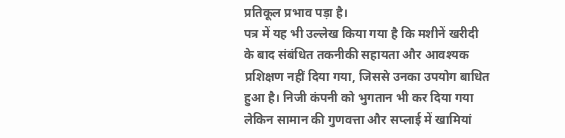प्रतिकूल प्रभाव पड़ा है।
पत्र में यह भी उल्लेख किया गया है कि मशीनें खरीदी के बाद संबंधित तकनीकी सहायता और आवश्यक प्रशिक्षण नहीं दिया गया, जिससे उनका उपयोग बाधित हुआ है। निजी कंपनी को भुगतान भी कर दिया गया लेकिन सामान की गुणवत्ता और सप्लाई में खामियां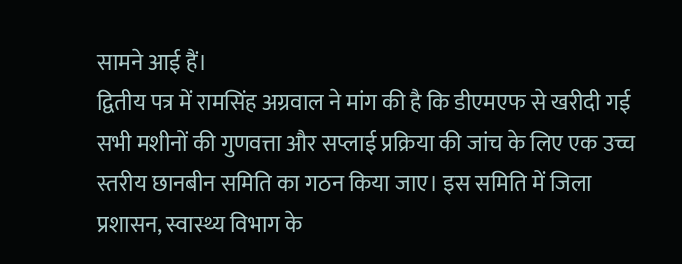सामने आई हैं।
द्वितीय पत्र में रामसिंह अग्रवाल ने मांग की है कि डीएमएफ से खरीदी गई सभी मशीनों की गुणवत्ता और सप्लाई प्रक्रिया की जांच के लिए एक उच्च स्तरीय छानबीन समिति का गठन किया जाए। इस समिति में जिला प्रशासन, स्वास्थ्य विभाग के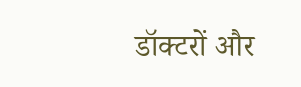डॉक्टरों और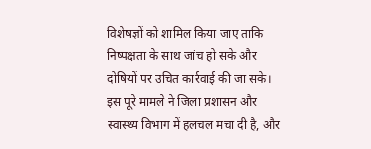विशेषज्ञों को शामिल किया जाए ताकि निष्पक्षता के साथ जांच हो सके और दोषियों पर उचित कार्रवाई की जा सके।
इस पूरे मामले ने जिला प्रशासन और स्वास्थ्य विभाग में हलचल मचा दी है, और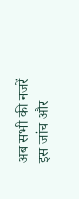अब सभी की नजरें इस जांच और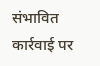संभावित कार्रवाई पर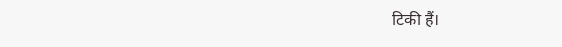टिकी हैं।